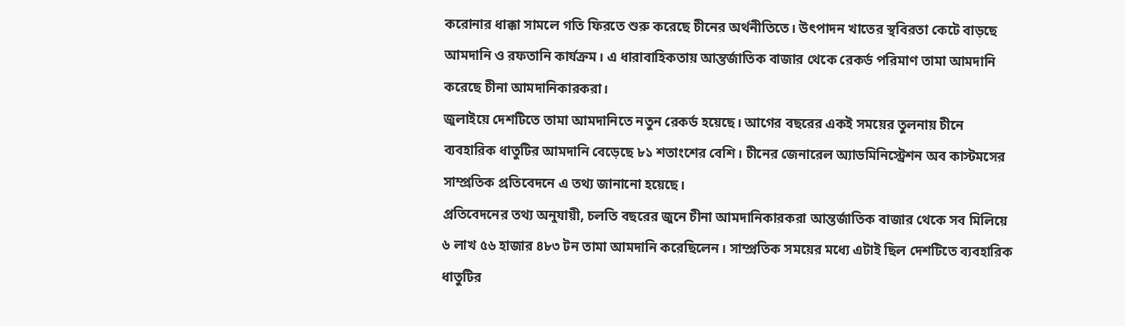করোনার ধাক্কা সামলে গতি ফিরতে শুরু করেছে চীনের অর্থনীতিতে। উৎপাদন খাতের স্থবিরতা কেটে বাড়ছে আমদানি ও রফতানি কার্যক্রম। এ ধারাবাহিকতায় আন্তর্জাতিক বাজার থেকে রেকর্ড পরিমাণ তামা আমদানি করেছে চীনা আমদানিকারকরা।
জুলাইয়ে দেশটিতে তামা আমদানিতে নতুন রেকর্ড হয়েছে। আগের বছরের একই সময়ের তুলনায় চীনে ব্যবহারিক ধাতুটির আমদানি বেড়েছে ৮১ শতাংশের বেশি। চীনের জেনারেল অ্যাডমিনিস্ট্রেশন অব কাস্টমসের সাম্প্রতিক প্রতিবেদনে এ তথ্য জানানো হয়েছে।
প্রতিবেদনের তথ্য অনুযায়ী, চলতি বছরের জুনে চীনা আমদানিকারকরা আন্তর্জাতিক বাজার থেকে সব মিলিয়ে ৬ লাখ ৫৬ হাজার ৪৮৩ টন তামা আমদানি করেছিলেন। সাম্প্রতিক সময়ের মধ্যে এটাই ছিল দেশটিতে ব্যবহারিক ধাতুটির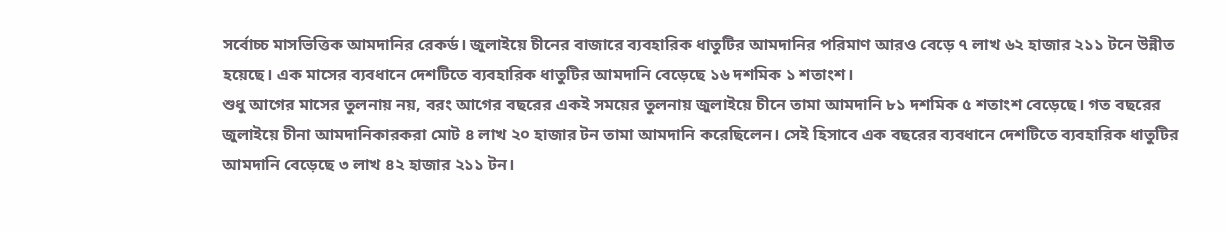সর্বোচ্চ মাসভিত্তিক আমদানির রেকর্ড। জুলাইয়ে চীনের বাজারে ব্যবহারিক ধাতুটির আমদানির পরিমাণ আরও বেড়ে ৭ লাখ ৬২ হাজার ২১১ টনে উন্নীত হয়েছে। এক মাসের ব্যবধানে দেশটিতে ব্যবহারিক ধাতুটির আমদানি বেড়েছে ১৬ দশমিক ১ শতাংশ।
শুধু আগের মাসের তুলনায় নয়, বরং আগের বছরের একই সময়ের তুলনায় জুলাইয়ে চীনে তামা আমদানি ৮১ দশমিক ৫ শতাংশ বেড়েছে। গত বছরের জুলাইয়ে চীনা আমদানিকারকরা মোট ৪ লাখ ২০ হাজার টন তামা আমদানি করেছিলেন। সেই হিসাবে এক বছরের ব্যবধানে দেশটিতে ব্যবহারিক ধাতুটির আমদানি বেড়েছে ৩ লাখ ৪২ হাজার ২১১ টন।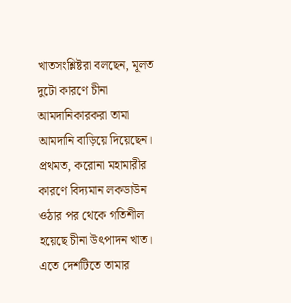খাতসংশ্লিষ্টরা বলছেন, মূলত দুটো কারণে চীনা আমদানিকারকরা তামা আমদানি বাড়িয়ে দিয়েছেন। প্রথমত, করোনা মহামারীর কারণে বিদ্যমান লকডাউন ওঠার পর থেকে গতিশীল হয়েছে চীনা উৎপাদন খাত। এতে দেশটিতে তামার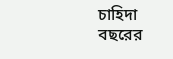চাহিদা বছরের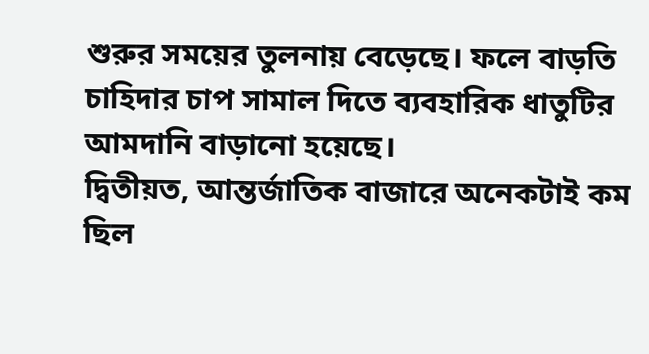শুরুর সময়ের তুলনায় বেড়েছে। ফলে বাড়তি চাহিদার চাপ সামাল দিতে ব্যবহারিক ধাতুটির আমদানি বাড়ানো হয়েছে।
দ্বিতীয়ত, আন্তর্জাতিক বাজারে অনেকটাই কম ছিল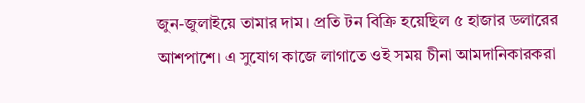জুন-জুলাইয়ে তামার দাম। প্রতি টন বিক্রি হয়েছিল ৫ হাজার ডলারের আশপাশে। এ সুযোগ কাজে লাগাতে ওই সময় চীনা আমদানিকারকরা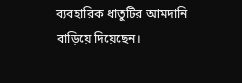ব্যবহারিক ধাতুটির আমদানি বাড়িয়ে দিয়েছেন।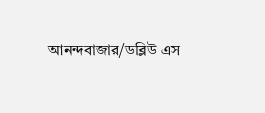আনন্দবাজার/ডব্লিউ এস